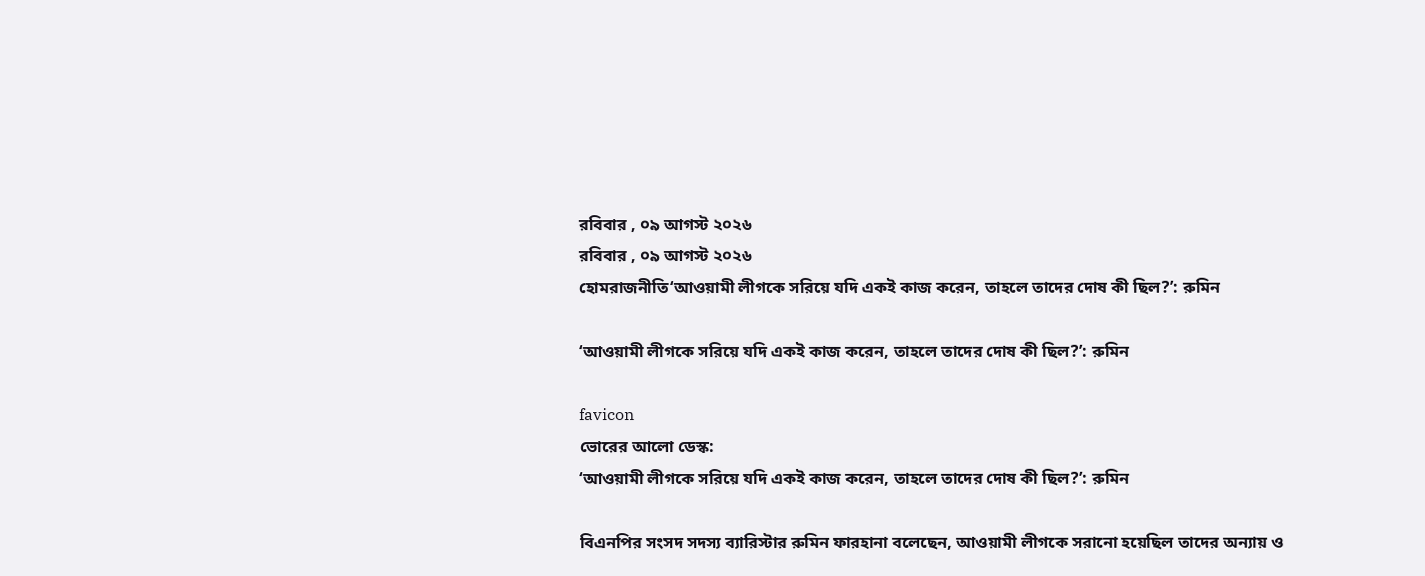রবিবার , ০৯ আগস্ট ২০২৬
রবিবার , ০৯ আগস্ট ২০২৬
হোমরাজনীতি‘আওয়ামী লীগকে সরিয়ে যদি একই কাজ করেন, তাহলে তাদের দোষ কী ছিল?’: রুমিন

‘আওয়ামী লীগকে সরিয়ে যদি একই কাজ করেন, তাহলে তাদের দোষ কী ছিল?’: রুমিন

favicon
ভোরের আলো ডেস্ক:
‘আওয়ামী লীগকে সরিয়ে যদি একই কাজ করেন, তাহলে তাদের দোষ কী ছিল?’: রুমিন

বিএনপির সংসদ সদস্য ব্যারিস্টার রুমিন ফারহানা বলেছেন, আওয়ামী লীগকে সরানো হয়েছিল তাদের অন্যায় ও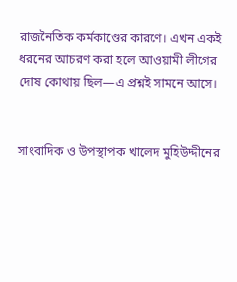রাজনৈতিক কর্মকাণ্ডের কারণে। এখন একই ধরনের আচরণ করা হলে আওয়ামী লীগের দোষ কোথায় ছিল—এ প্রশ্নই সামনে আসে।


সাংবাদিক ও উপস্থাপক খালেদ মুহিউদ্দীনের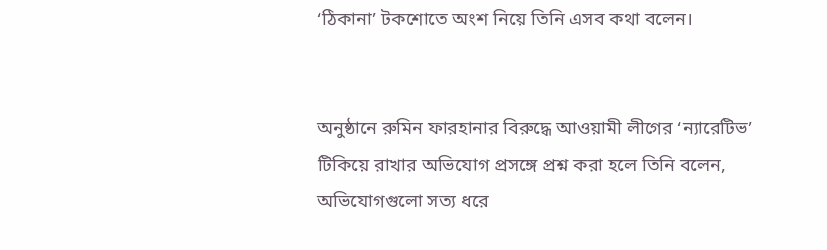‘ঠিকানা’ টকশোতে অংশ নিয়ে তিনি এসব কথা বলেন।


অনুষ্ঠানে রুমিন ফারহানার বিরুদ্ধে আওয়ামী লীগের ‘ন্যারেটিভ’ টিকিয়ে রাখার অভিযোগ প্রসঙ্গে প্রশ্ন করা হলে তিনি বলেন, অভিযোগগুলো সত্য ধরে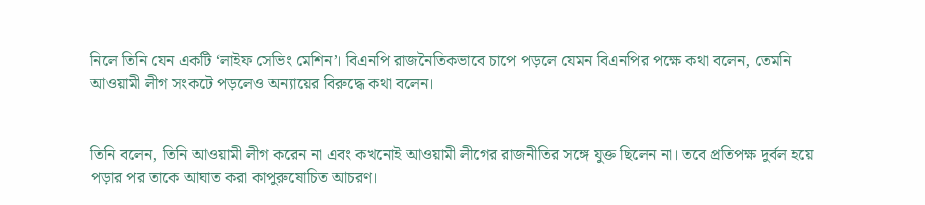নিলে তিনি যেন একটি ‘লাইফ সেভিং মেশিন’। বিএনপি রাজনৈতিকভাবে চাপে পড়লে যেমন বিএনপির পক্ষে কথা বলেন, তেমনি আওয়ামী লীগ সংকটে পড়লেও অন্যায়ের বিরুদ্ধে কথা বলেন।


তিনি বলেন, তিনি আওয়ামী লীগ করেন না এবং কখনোই আওয়ামী লীগের রাজনীতির সঙ্গে যুক্ত ছিলেন না। তবে প্রতিপক্ষ দুর্বল হয়ে পড়ার পর তাকে আঘাত করা কাপুরুষোচিত আচরণ।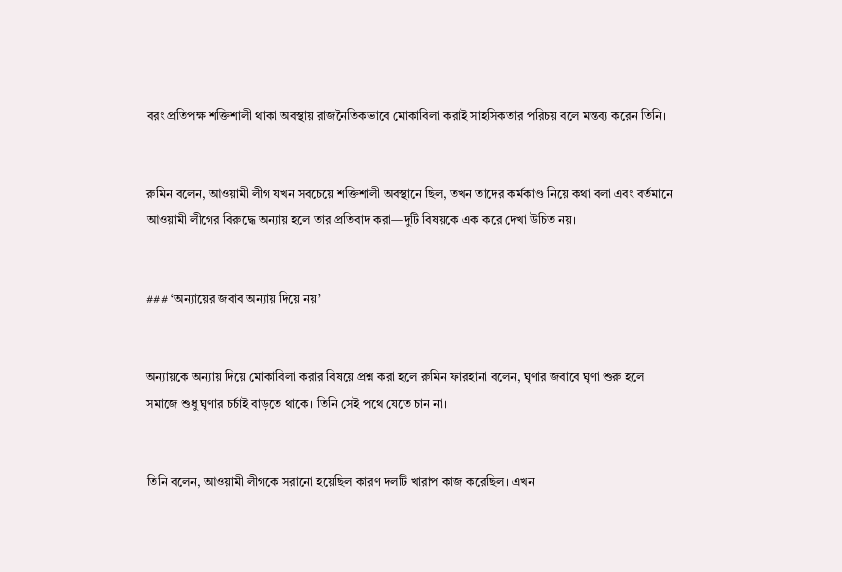বরং প্রতিপক্ষ শক্তিশালী থাকা অবস্থায় রাজনৈতিকভাবে মোকাবিলা করাই সাহসিকতার পরিচয় বলে মন্তব্য করেন তিনি।


রুমিন বলেন, আওয়ামী লীগ যখন সবচেয়ে শক্তিশালী অবস্থানে ছিল, তখন তাদের কর্মকাণ্ড নিয়ে কথা বলা এবং বর্তমানে আওয়ামী লীগের বিরুদ্ধে অন্যায় হলে তার প্রতিবাদ করা—দুটি বিষয়কে এক করে দেখা উচিত নয়।


### ‘অন্যায়ের জবাব অন্যায় দিয়ে নয়’


অন্যায়কে অন্যায় দিয়ে মোকাবিলা করার বিষয়ে প্রশ্ন করা হলে রুমিন ফারহানা বলেন, ঘৃণার জবাবে ঘৃণা শুরু হলে সমাজে শুধু ঘৃণার চর্চাই বাড়তে থাকে। তিনি সেই পথে যেতে চান না।


তিনি বলেন, আওয়ামী লীগকে সরানো হয়েছিল কারণ দলটি খারাপ কাজ করেছিল। এখন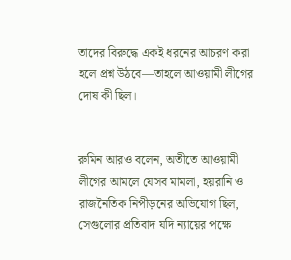তাদের বিরুদ্ধে একই ধরনের আচরণ করা হলে প্রশ্ন উঠবে—তাহলে আওয়ামী লীগের দোষ কী ছিল।


রুমিন আরও বলেন, অতীতে আওয়ামী লীগের আমলে যেসব মামলা, হয়রানি ও রাজনৈতিক নিপীড়নের অভিযোগ ছিল, সেগুলোর প্রতিবাদ যদি ন্যায়ের পক্ষে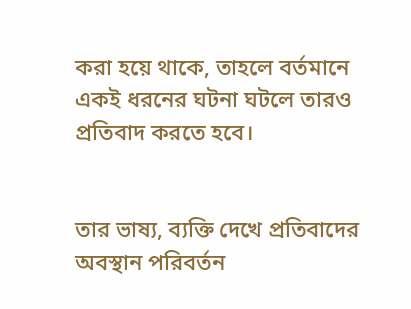করা হয়ে থাকে, তাহলে বর্তমানে একই ধরনের ঘটনা ঘটলে তারও প্রতিবাদ করতে হবে।


তার ভাষ্য, ব্যক্তি দেখে প্রতিবাদের অবস্থান পরিবর্তন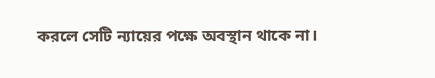করলে সেটি ন্যায়ের পক্ষে অবস্থান থাকে না।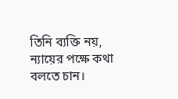তিনি ব্যক্তি নয়, ন্যায়ের পক্ষে কথা বলতে চান।